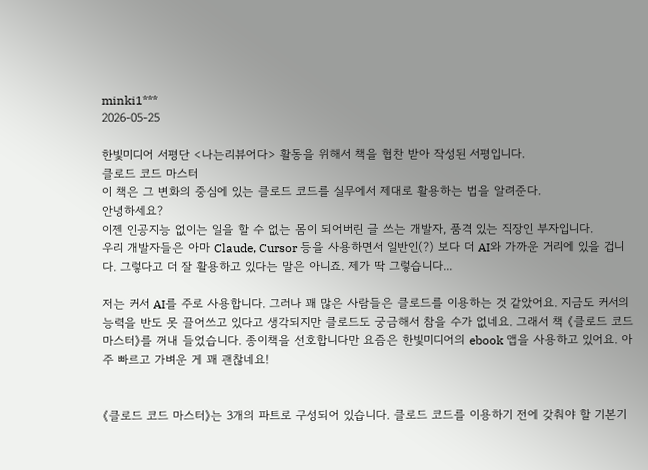minki1***
2026-05-25

한빛미디어 서평단 <나는리뷰어다> 활동을 위해서 책을 협찬 받아 작성된 서평입니다.
클로드 코드 마스터
이 책은 그 변화의 중심에 있는 클로드 코드를 실무에서 제대로 활용하는 법을 알려준다.
안녕하세요?
이젠 인공지능 없이는 일을 할 수 없는 몸이 되어버린 글 쓰는 개발자, 품격 있는 직장인 부자입니다.
우리 개발자들은 아마 Claude, Cursor 등을 사용하면서 일반인(?) 보다 더 AI와 가까운 거리에 있을 겁니다. 그렇다고 더 잘 활용하고 있다는 말은 아니죠. 제가 딱 그렇습니다...

저는 커서 AI를 주로 사용합니다. 그러나 꽤 많은 사람들은 클로드를 이용하는 것 같았어요. 지금도 커서의 능력을 반도 못 끌어쓰고 있다고 생각되지만 클로드도 궁금해서 참을 수가 없네요. 그래서 책 《클로드 코드 마스터》를 꺼내 들었습니다. 종이책을 선호합니다만 요즘은 한빛미디어의 ebook 앱을 사용하고 있어요. 아주 빠르고 가벼운 게 꽤 괜찮네요!


《클로드 코드 마스터》는 3개의 파트로 구성되어 있습니다. 클로드 코드를 이용하기 전에 갖춰야 할 기본기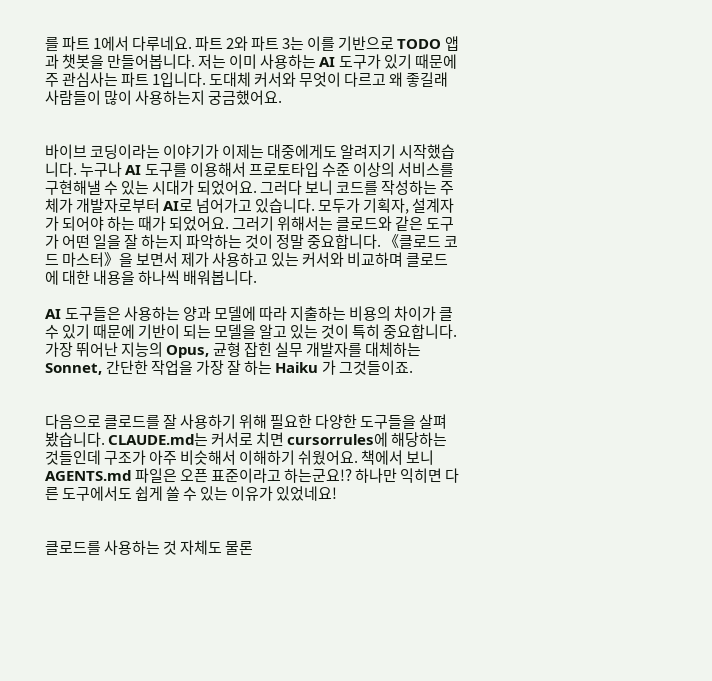를 파트 1에서 다루네요. 파트 2와 파트 3는 이를 기반으로 TODO 앱과 챗봇을 만들어봅니다. 저는 이미 사용하는 AI 도구가 있기 때문에 주 관심사는 파트 1입니다. 도대체 커서와 무엇이 다르고 왜 좋길래 사람들이 많이 사용하는지 궁금했어요.


바이브 코딩이라는 이야기가 이제는 대중에게도 알려지기 시작했습니다. 누구나 AI 도구를 이용해서 프로토타입 수준 이상의 서비스를 구현해낼 수 있는 시대가 되었어요. 그러다 보니 코드를 작성하는 주체가 개발자로부터 AI로 넘어가고 있습니다. 모두가 기획자, 설계자가 되어야 하는 때가 되었어요. 그러기 위해서는 클로드와 같은 도구가 어떤 일을 잘 하는지 파악하는 것이 정말 중요합니다. 《클로드 코드 마스터》을 보면서 제가 사용하고 있는 커서와 비교하며 클로드에 대한 내용을 하나씩 배워봅니다.

AI 도구들은 사용하는 양과 모델에 따라 지출하는 비용의 차이가 클 수 있기 때문에 기반이 되는 모델을 알고 있는 것이 특히 중요합니다. 가장 뛰어난 지능의 Opus, 균형 잡힌 실무 개발자를 대체하는 Sonnet, 간단한 작업을 가장 잘 하는 Haiku 가 그것들이죠.


다음으로 클로드를 잘 사용하기 위해 필요한 다양한 도구들을 살펴봤습니다. CLAUDE.md는 커서로 치면 cursorrules에 해당하는 것들인데 구조가 아주 비슷해서 이해하기 쉬웠어요. 책에서 보니 AGENTS.md 파일은 오픈 표준이라고 하는군요!? 하나만 익히면 다른 도구에서도 쉽게 쓸 수 있는 이유가 있었네요!


클로드를 사용하는 것 자체도 물론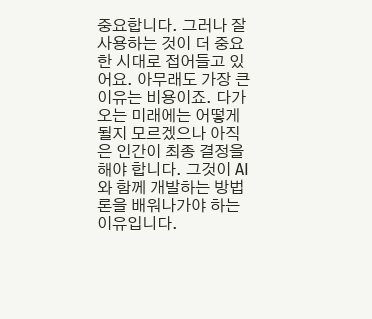중요합니다. 그러나 잘 사용하는 것이 더 중요한 시대로 접어들고 있어요. 아무래도 가장 큰 이유는 비용이죠. 다가오는 미래에는 어떻게 될지 모르겠으나 아직은 인간이 최종 결정을 해야 합니다. 그것이 AI와 함께 개발하는 방법론을 배워나가야 하는 이유입니다.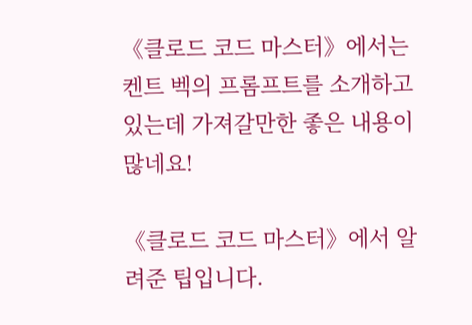《클로드 코드 마스터》에서는 켄트 벡의 프롬프트를 소개하고 있는데 가져갈만한 좋은 내용이 많네요!

《클로드 코드 마스터》에서 알려준 팁입니다.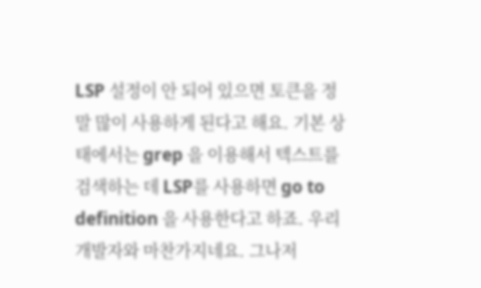LSP 설정이 안 되어 있으면 토큰을 정말 많이 사용하게 된다고 해요. 기본 상태에서는 grep 을 이용해서 텍스트를 검색하는 데 LSP를 사용하면 go to definition 을 사용한다고 하죠. 우리 개발자와 마찬가지네요. 그나저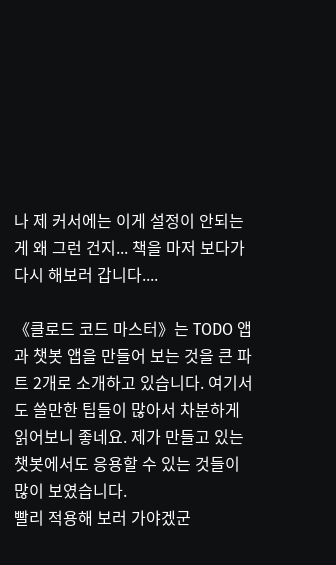나 제 커서에는 이게 설정이 안되는 게 왜 그런 건지... 책을 마저 보다가 다시 해보러 갑니다....

《클로드 코드 마스터》는 TODO 앱과 챗봇 앱을 만들어 보는 것을 큰 파트 2개로 소개하고 있습니다. 여기서도 쓸만한 팁들이 많아서 차분하게 읽어보니 좋네요. 제가 만들고 있는 챗봇에서도 응용할 수 있는 것들이 많이 보였습니다.
빨리 적용해 보러 가야겠군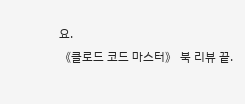요.
《클로드 코드 마스터》 북 리뷰 끝.